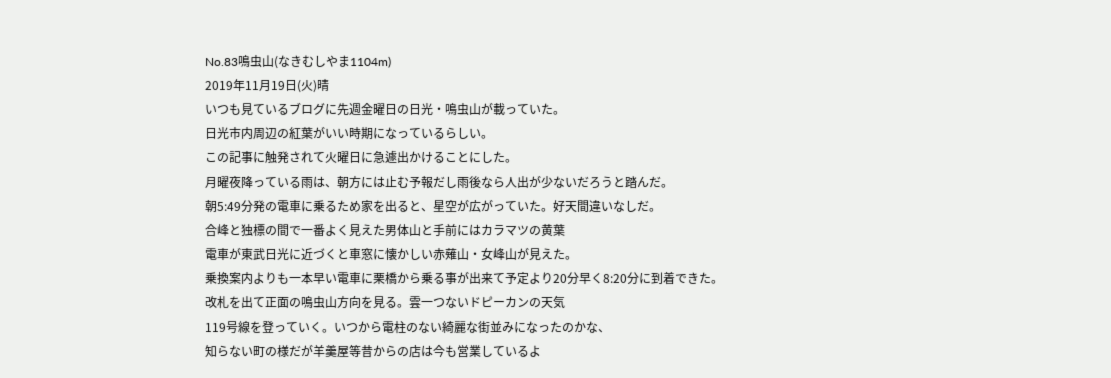No.83鳴虫山(なきむしやま1104m)
2019年11月19日(火)晴
いつも見ているブログに先週金曜日の日光・鳴虫山が載っていた。
日光市内周辺の紅葉がいい時期になっているらしい。
この記事に触発されて火曜日に急遽出かけることにした。
月曜夜降っている雨は、朝方には止む予報だし雨後なら人出が少ないだろうと踏んだ。
朝5:49分発の電車に乗るため家を出ると、星空が広がっていた。好天間違いなしだ。
合峰と独標の間で一番よく見えた男体山と手前にはカラマツの黄葉
電車が東武日光に近づくと車窓に懐かしい赤薙山・女峰山が見えた。
乗換案内よりも一本早い電車に栗橋から乗る事が出来て予定より20分早く8:20分に到着できた。
改札を出て正面の鳴虫山方向を見る。雲一つないドピーカンの天気
119号線を登っていく。いつから電柱のない綺麗な街並みになったのかな、
知らない町の様だが羊羹屋等昔からの店は今も営業しているよ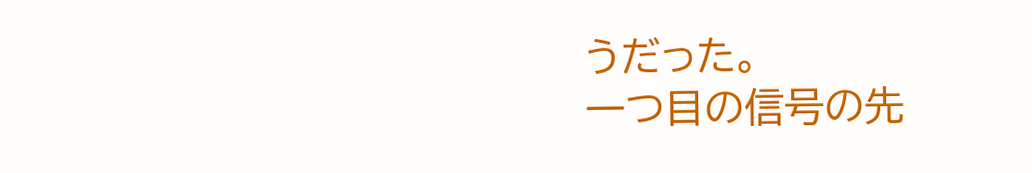うだった。
一つ目の信号の先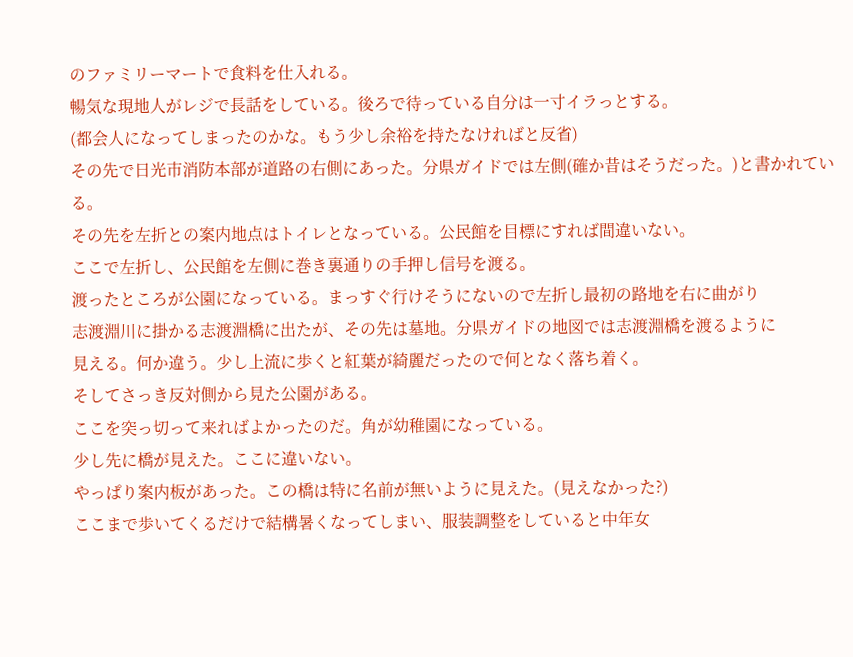のファミリーマートで食料を仕入れる。
暢気な現地人がレジで長話をしている。後ろで待っている自分は一寸イラっとする。
(都会人になってしまったのかな。もう少し余裕を持たなければと反省)
その先で日光市消防本部が道路の右側にあった。分県ガイドでは左側(確か昔はそうだった。)と書かれている。
その先を左折との案内地点はトイレとなっている。公民館を目標にすれば間違いない。
ここで左折し、公民館を左側に巻き裏通りの手押し信号を渡る。
渡ったところが公園になっている。まっすぐ行けそうにないので左折し最初の路地を右に曲がり
志渡淵川に掛かる志渡淵橋に出たが、その先は墓地。分県ガイドの地図では志渡淵橋を渡るように
見える。何か違う。少し上流に歩くと紅葉が綺麗だったので何となく落ち着く。
そしてさっき反対側から見た公園がある。
ここを突っ切って来ればよかったのだ。角が幼稚園になっている。
少し先に橋が見えた。ここに違いない。
やっぱり案内板があった。この橋は特に名前が無いように見えた。(見えなかった?)
ここまで歩いてくるだけで結構暑くなってしまい、服装調整をしていると中年女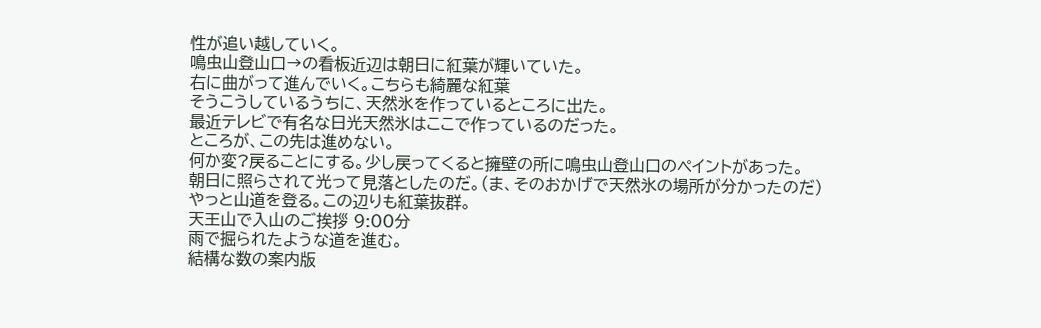性が追い越していく。
鳴虫山登山口→の看板近辺は朝日に紅葉が輝いていた。
右に曲がって進んでいく。こちらも綺麗な紅葉
そうこうしているうちに、天然氷を作っているところに出た。
最近テレビで有名な日光天然氷はここで作っているのだった。
ところが、この先は進めない。
何か変?戻ることにする。少し戻ってくると擁壁の所に鳴虫山登山口のペイントがあった。
朝日に照らされて光って見落としたのだ。(ま、そのおかげで天然氷の場所が分かったのだ)
やっと山道を登る。この辺りも紅葉抜群。
天王山で入山のご挨拶 9:00分
雨で掘られたような道を進む。
結構な数の案内版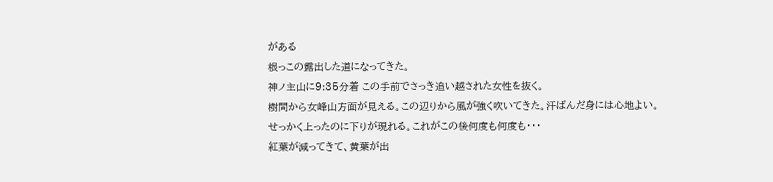がある
根っこの露出した道になってきた。
神ノ主山に9:35分着 この手前でさっき追い越された女性を抜く。
樹間から女峰山方面が見える。この辺りから風が強く吹いてきた。汗ばんだ身には心地よい。
せっかく上ったのに下りが現れる。これがこの後何度も何度も・・・
紅葉が減ってきて、黄葉が出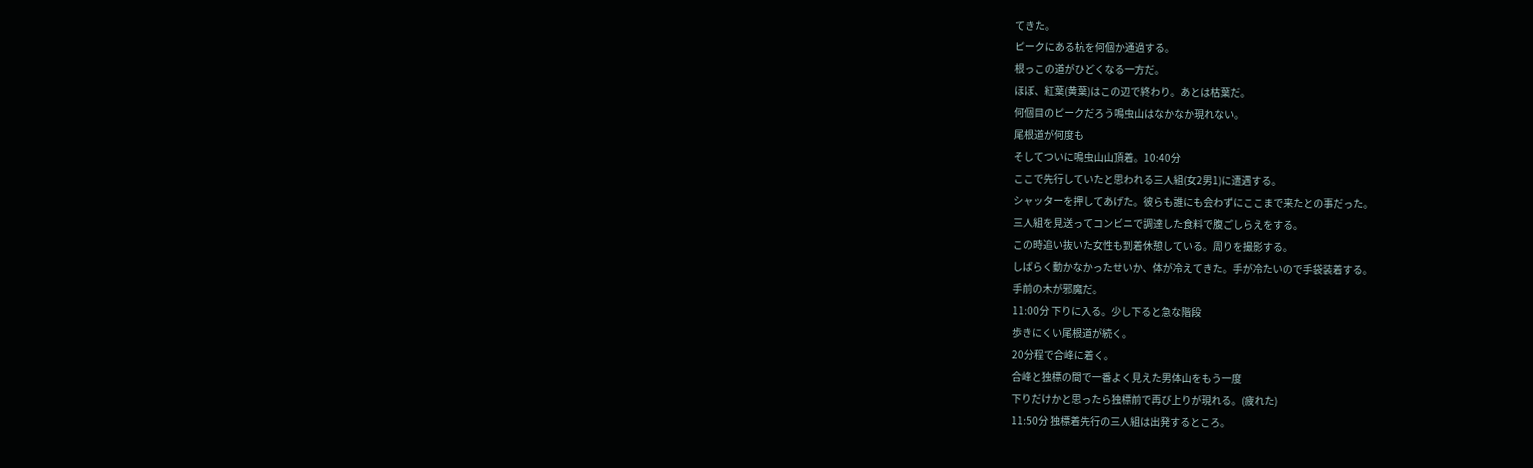てきた。
ピークにある杭を何個か通過する。
根っこの道がひどくなる一方だ。
ほぼ、紅葉(黄葉)はこの辺で終わり。あとは枯葉だ。
何個目のピークだろう鳴虫山はなかなか現れない。
尾根道が何度も
そしてついに鳴虫山山頂着。10:40分
ここで先行していたと思われる三人組(女2男1)に遭遇する。
シャッターを押してあげた。彼らも誰にも会わずにここまで来たとの事だった。
三人組を見送ってコンビニで調達した食料で腹ごしらえをする。
この時追い抜いた女性も到着休憩している。周りを撮影する。
しばらく動かなかったせいか、体が冷えてきた。手が冷たいので手袋装着する。
手前の木が邪魔だ。
11:00分 下りに入る。少し下ると急な階段
歩きにくい尾根道が続く。
20分程で合峰に着く。
合峰と独標の間で一番よく見えた男体山をもう一度
下りだけかと思ったら独標前で再び上りが現れる。(疲れた)
11:50分 独標着先行の三人組は出発するところ。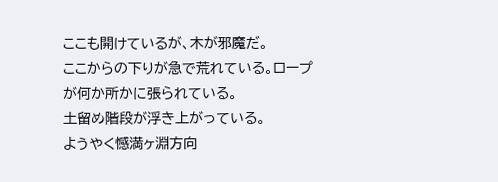ここも開けているが、木が邪魔だ。
ここからの下りが急で荒れている。ロープが何か所かに張られている。
土留め階段が浮き上がっている。
ようやく憾満ヶ淵方向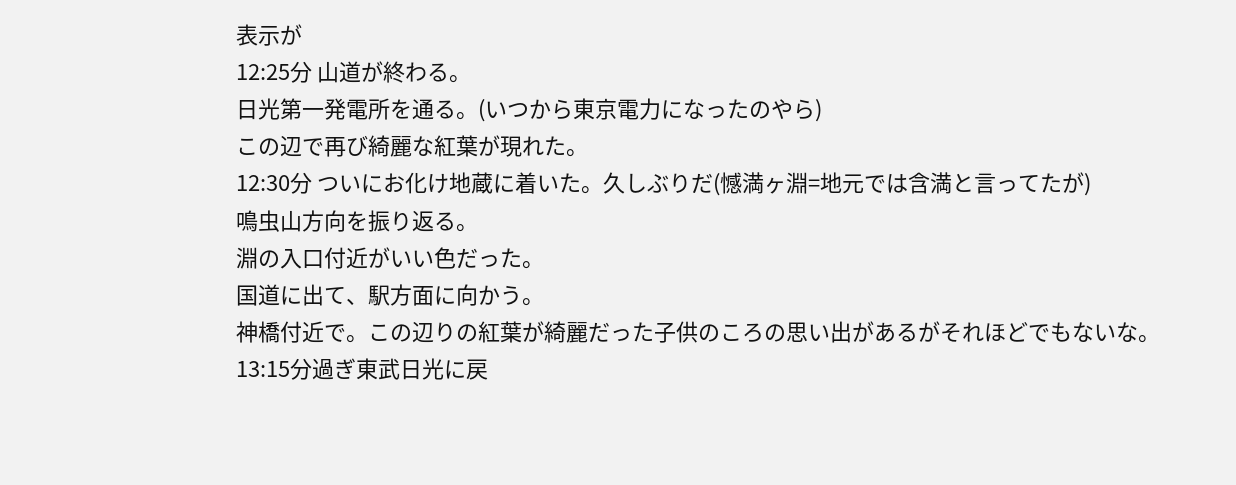表示が
12:25分 山道が終わる。
日光第一発電所を通る。(いつから東京電力になったのやら)
この辺で再び綺麗な紅葉が現れた。
12:30分 ついにお化け地蔵に着いた。久しぶりだ(憾満ヶ淵=地元では含満と言ってたが)
鳴虫山方向を振り返る。
淵の入口付近がいい色だった。
国道に出て、駅方面に向かう。
神橋付近で。この辺りの紅葉が綺麗だった子供のころの思い出があるがそれほどでもないな。
13:15分過ぎ東武日光に戻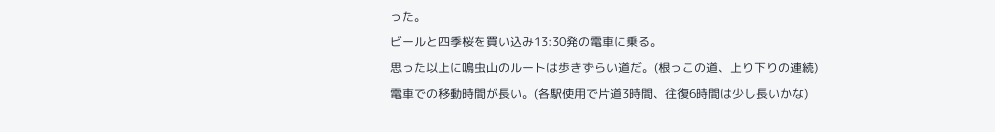った。
ビールと四季桜を買い込み13:30発の電車に乗る。
思った以上に鳴虫山のルートは歩きずらい道だ。(根っこの道、上り下りの連続)
電車での移動時間が長い。(各駅使用で片道3時間、往復6時間は少し長いかな)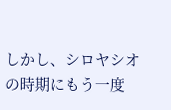しかし、シロヤシオの時期にもう一度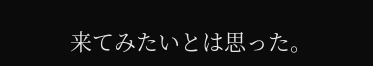来てみたいとは思った。